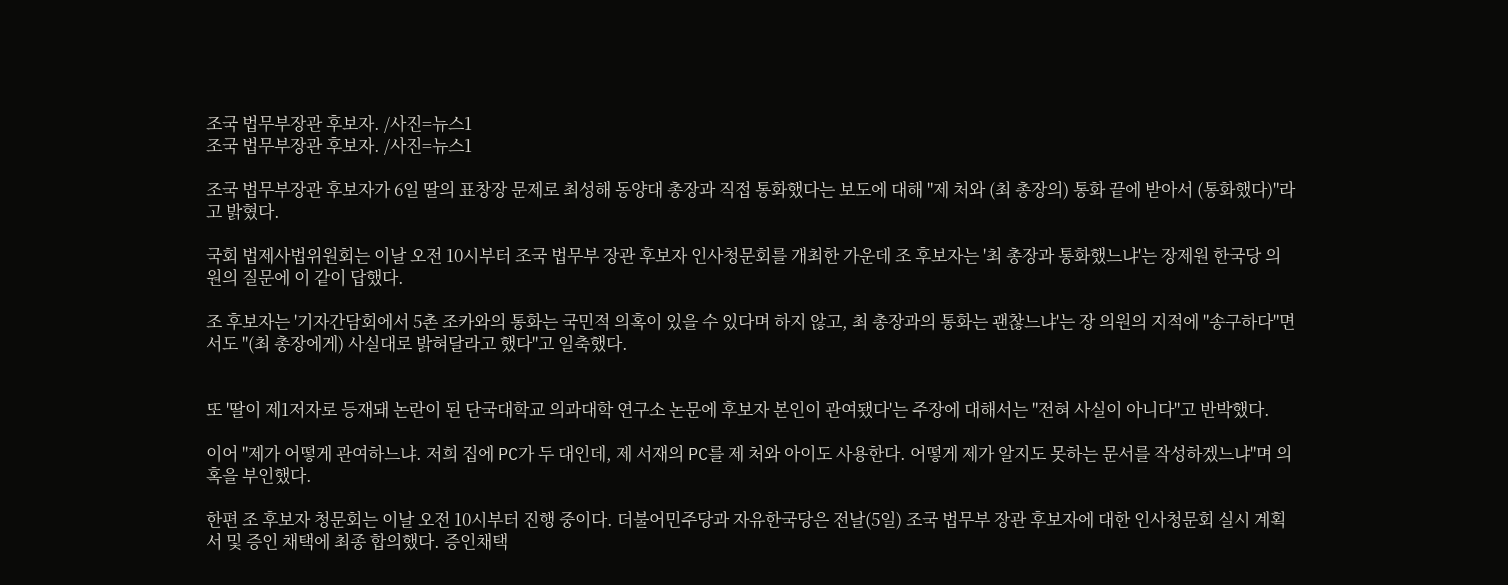조국 법무부장관 후보자. /사진=뉴스1
조국 법무부장관 후보자. /사진=뉴스1

조국 법무부장관 후보자가 6일 딸의 표창장 문제로 최성해 동양대 총장과 직접 통화했다는 보도에 대해 "제 처와 (최 총장의) 통화 끝에 받아서 (통화했다)"라고 밝혔다.

국회 법제사법위원회는 이날 오전 10시부터 조국 법무부 장관 후보자 인사청문회를 개최한 가운데 조 후보자는 '최 총장과 통화했느냐'는 장제원 한국당 의원의 질문에 이 같이 답했다.

조 후보자는 '기자간담회에서 5촌 조카와의 통화는 국민적 의혹이 있을 수 있다며 하지 않고, 최 총장과의 통화는 괜찮느냐'는 장 의원의 지적에 "송구하다"면서도 "(최 총장에게) 사실대로 밝혀달라고 했다"고 일축했다.


또 '딸이 제1저자로 등재돼 논란이 된 단국대학교 의과대학 연구소 논문에 후보자 본인이 관여됐다'는 주장에 대해서는 "전혀 사실이 아니다"고 반박했다.

이어 "제가 어떻게 관여하느냐. 저희 집에 PC가 두 대인데, 제 서재의 PC를 제 처와 아이도 사용한다. 어떻게 제가 알지도 못하는 문서를 작성하겠느냐"며 의혹을 부인했다.

한편 조 후보자 청문회는 이날 오전 10시부터 진행 중이다. 더불어민주당과 자유한국당은 전날(5일) 조국 법무부 장관 후보자에 대한 인사청문회 실시 계획서 및 증인 채택에 최종 합의했다. 증인채택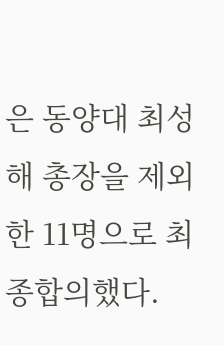은 동양대 최성해 총장을 제외한 11명으로 최종합의했다.